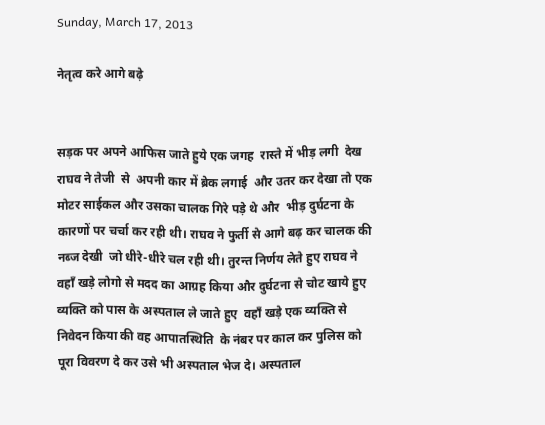Sunday, March 17, 2013

नेतृत्व करे आगे बढ़े


सड़क पर अपने आफिस जाते हुये एक जगह  रास्ते में भीड़ लगी  देख राघव ने तेजी  से  अपनी कार में ब्रेक लगाई  और उतर कर देखा तो एक मोटर साईकल और उसका चालक गिरे पड़े थे और  भीड़ दुर्घटना के कारणों पर चर्चा कर रही थी। राघव ने फुर्ती से आगे बढ़ कर चालक की नब्ज देखी  जो धीरे-धीरे चल रही थी। तुरन्त निर्णय लेते हुए राघव ने वहाँ खड़े लोगो से मदद का आग्रह किया और दुर्घटना से चोट खाये हुए व्यक्ति को पास के अस्पताल ले जाते हुए  वहाँ खड़े एक व्यक्ति से निवेदन किया की वह आपातस्थिति  के नंबर पर काल कर पुलिस को पूरा विवरण दे कर उसे भी अस्पताल भेज दे। अस्पताल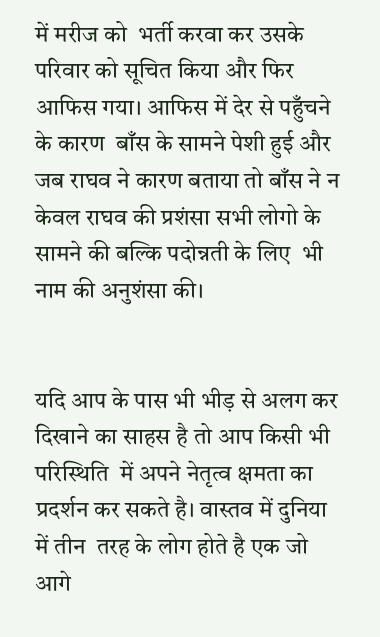में मरीज को  भर्ती करवा कर उसके  परिवार को सूचित किया और फिर  आफिस गया। आफिस में देर से पहुँचने के कारण  बाँस के सामने पेशी हुई और जब राघव ने कारण बताया तो बाँस ने न केवल राघव की प्रशंसा सभी लोगो के सामने की बल्कि पदोन्नती के लिए  भी नाम की अनुशंसा की।


यदि आप के पास भी भीड़ से अलग कर दिखाने का साहस है तो आप किसी भी परिस्थिति  में अपने नेतृत्व क्षमता का प्रदर्शन कर सकते है। वास्तव में दुनिया में तीन  तरह के लोग होते है एक जो आगे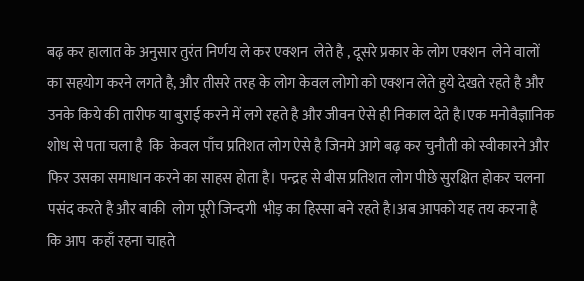बढ़ कर हालात के अनुसार तुरंत निर्णय ले कर एक्शन  लेते है , दूसरे प्रकार के लोग एक्शन  लेने वालों का सहयोग करने लगते है, और तीसरे तरह के लोग केवल लोगो को एक्शन लेते हुये देखते रहते है और उनके किये की तारीफ या बुराई करने में लगे रहते है और जीवन ऐसे ही निकाल देते है।एक मनोवैज्ञानिक शोध से पता चला है  कि  केवल पाँच प्रतिशत लोग ऐसे है जिनमे आगे बढ़ कर चुनौती को स्वीकारने और फिर उसका समाधान करने का साहस होता है। पन्द्रह से बीस प्रतिशत लोग पीछे सुरक्षित होकर चलना पसंद करते है और बाकी  लोग पूरी जिन्दगी  भीड़ का हिस्सा बने रहते है।अब आपको यह तय करना है कि आप  कहाँ रहना चाहते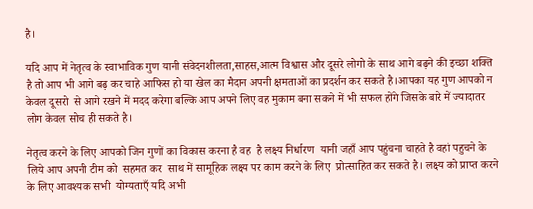है।

यदि आप में नेतृत्व के स्वाभाविक गुण यानी संवेदनशीलता,साहस,आत्म विश्वास और दूसरे लोगो के साथ आगे बढ़ने की इच्छा शक्ति है तो आप भी आगे बढ़ कर चाहे आफिस हो या खेल का मैदान अपनी क्षमताओं का प्रदर्शन कर सकते है।आपका यह गुण आपको न केवल दूसरो  से आगे रखने में मदद करेगा बल्कि आप अपने लिए वह मुकाम बना सकने में भी सफल होंगे जिसके बारे में ज्यादातर लोग केवल सोच ही सकते है।

नेतृत्व करने के लिए आपको जिन गुणों का विकास करना है वह  है लक्ष्य निर्धारण  यानी जहाँ आप पहुंचना चाहते है वहां पहुचने के लिये आप अपनी टीम को  सहमत कर  साथ में सामूहिक लक्ष्य पर काम करने के लिए  प्रोत्साहित कर सकते है। लक्ष्य को प्राप्त करने के लिए आवश्यक सभी  योग्यताएँ यदि अभी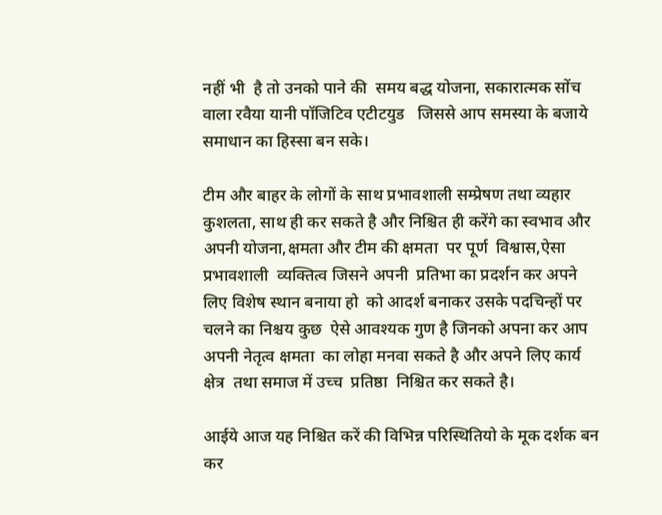नहीं भी  है तो उनको पाने की  समय बद्ध योजना, सकारात्मक सोंच वाला रवैया यानी पॉजिटिव एटीटयुड   जिससे आप समस्या के बजाये समाधान का हिस्सा बन सके।

टीम और बाहर के लोगों के साथ प्रभावशाली सम्प्रेषण तथा व्यहार कुशलता, साथ ही कर सकते है और निश्चित ही करेंगे का स्वभाव और अपनी योजना,क्षमता और टीम की क्षमता  पर पूर्ण  विश्वास,ऐसा प्रभावशाली  व्यक्तित्व जिसने अपनी  प्रतिभा का प्रदर्शन कर अपने लिए विशेष स्थान बनाया हो  को आदर्श बनाकर उसके पदचिन्हों पर चलने का निश्चय कुछ  ऐसे आवश्यक गुण है जिनको अपना कर आप अपनी नेतृत्व क्षमता  का लोहा मनवा सकते है और अपने लिए कार्य क्षेत्र  तथा समाज में उच्च  प्रतिष्ठा  निश्चित कर सकते है।

आईये आज यह निश्चित करें की विभिन्न परिस्थितियो के मूक दर्शक बन कर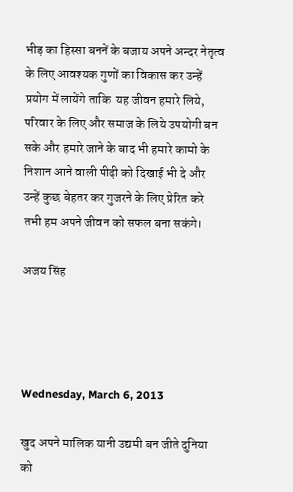भीड़ का हिस्सा बननें के बजाय अपने अन्दर नेतृत्व के लिए आवश्यक गुणों का विकास कर उन्हें प्रयोग में लायेंगे ताकि  यह जीवन हमारे लिये, परिवार के लिए और समाज के लिये उपयोगी बन सके और हमारे जाने के बाद भी हमारे कामो के निशान आने वाली पीढ़ी को दिखाई भी दे और उन्हें कुछ बेहतर कर गुजरने के लिए प्रेरित करे तभी हम अपने जीवन को सफल बना सकंगे।

अजय सिंह




Wednesday, March 6, 2013

खुद अपने मालिक यानी उद्यमी बन जीते दुनिया को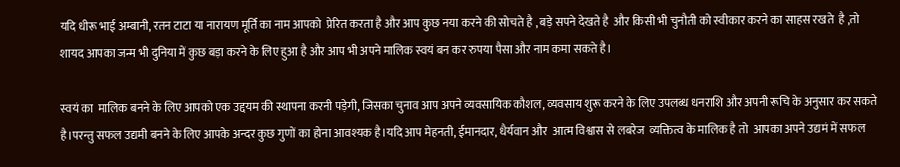यदि धीरू भाई अम्बानी, रतन टाटा या नारायण मूर्ति का नाम आपको  प्रेरित करता है और आप कुछ नया करने की सोचते है , बड़े सपने देखते है  और किसी भी चुनौती को स्वीकार करने का साहस रखते  है ,तो शायद आपका जन्म भी दुनिया में कुछ बड़ा करने के लिए हुआ है और आप भी अपने मालिक स्वयं बन कर रुपया पैसा और नाम कमा सकते है।

स्वयं का  मालिक बनने के लिए आपको एक उद्दयम की स्थापना करनी पड़ेगी, जिसका चुनाव आप अपने व्यवसायिक कौशल, व्यवसाय शुरू करने के लिए उपलब्ध धनराशि और अपनी रूचि के अनुसार कर सकते है।परन्तु सफल उद्यमी बनने के लिए आपके अन्दर कुछ गुणों का होना आवश्यक है।यदि आप मेहनती, ईमानदार, धैर्यवान और  आत्म विश्वास से लबरेज  व्यक्तित्व के मालिक है तो  आपका अपने उद्यमं में सफल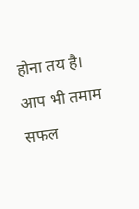होना तय है। आप भी तमाम सफल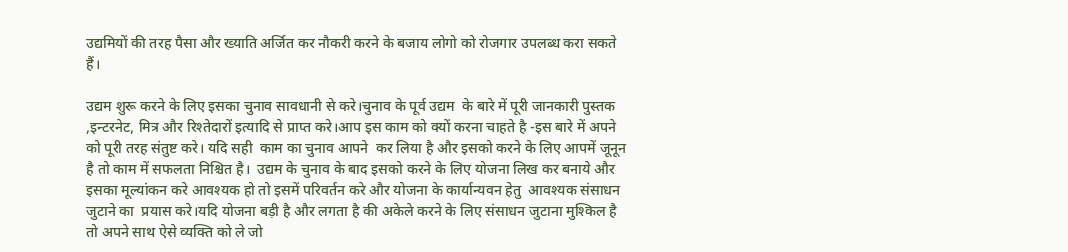उद्यमियों की तरह पैसा और ख्याति अर्जित कर नौकरी करने के बजाय लोगो को रोजगार उपलब्ध करा सकते हैं।

उद्यम शुरू करने के लिए इसका चुनाव सावधानी से करे।चुनाव के पूर्व उद्यम  के बारे में पूरी जानकारी पुस्तक ,इन्टरनेट, मित्र और रिश्तेदारों इत्यादि से प्राप्त करे।आप इस काम को क्यों करना चाहते है -इस बारे में अपने को पूरी तरह संतुष्ट करे। यदि सही  काम का चुनाव आपने  कर लिया है और इसको करने के लिए आपमें जूनून है तो काम में सफलता निश्चित है।  उद्यम के चुनाव के बाद इसको करने के लिए योजना लिख कर बनाये और इसका मूल्यांकन करे आवश्यक हो तो इसमें परिवर्तन करे और योजना के कार्यान्यवन हेतु  आवश्यक संसाधन जुटाने का  प्रयास करे।यदि योजना बड़ी है और लगता है की अकेले करने के लिए संसाधन जुटाना मुश्किल है तो अपने साथ ऐसे व्यक्ति को ले जो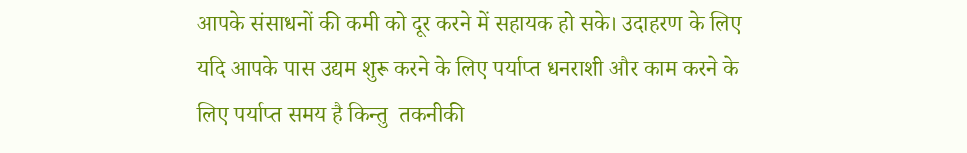आपके संसाधनों की कमी को दूर करने में सहायक हो सके। उदाहरण के लिए यदि आपके पास उद्यम शुरू करने के लिए पर्याप्त धनराशी और काम करने के लिए पर्याप्त समय है किन्तु  तकनीकी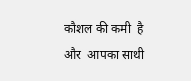कौशल की कमी  है और  आपका साथी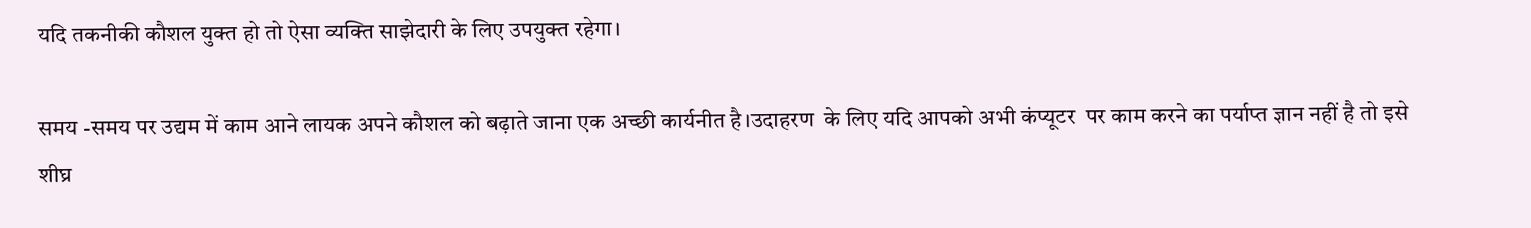यदि तकनीकी कौशल युक्त हो तो ऐसा व्यक्ति साझेदारी के लिए उपयुक्त रहेगा।

समय -समय पर उद्यम में काम आने लायक अपने कौशल को बढ़ाते जाना एक अच्छी कार्यनीत है।उदाहरण  के लिए यदि आपको अभी कंप्यूटर  पर काम करने का पर्याप्त ज्ञान नहीं है तो इसे शीघ्र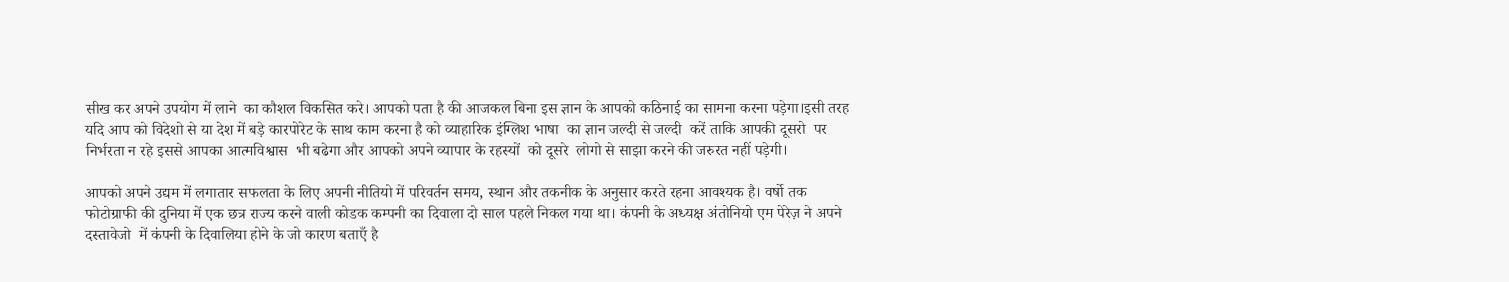सीख कर अपने उपयोग में लाने  का कौशल विकसित करे। आपको पता है की आजकल बिना इस ज्ञान के आपको कठिनाई का सामना करना पड़ेगा।इसी तरह यदि आप को विदेशो से या देश में बड़े कारपोरेट के साथ काम करना है को व्याहारिक इंग्लिश भाषा  का ज्ञान जल्दी से जल्दी  करें ताकि आपकी दूसरो  पर निर्भरता न रहे इससे आपका आत्मविश्वास  भी बढेगा और आपको अपने व्यापार के रहस्यों  को दूसरे  लोगो से साझा करने की जरुरत नहीं पड़ेगी।

आपको अपने उद्यम में लगातार सफलता के लिए अपनी नीतियो में परिवर्तन समय, स्थान और तकनीक के अनुसार करते रहना आवश्यक है। वर्षो तक फोटोग्राफी की दुनिया में एक छत्र राज्य करने वाली कोडक कम्पनी का दिवाला दो साल पहले निकल गया था। कंपनी के अध्यक्ष अंतोनियो एम पेरेज़ ने अपने दस्तावेजो  में कंपनी के दिवालिया होने के जो कारण बताएँ है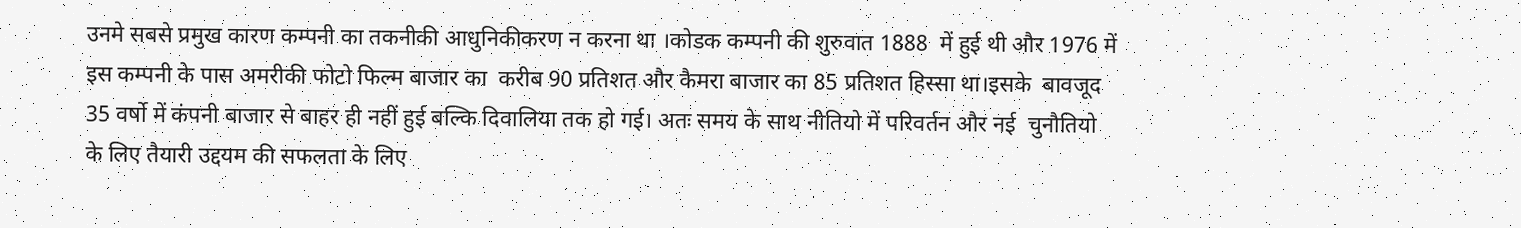उनमे सबसे प्रमुख कारण कम्पनी का तकनीकी आधुनिकीकरण न करना था ।कोडक कम्पनी की शुरुवात 1888  में हुई थी और 1976 में इस कम्पनी के पास अमरीकी फोटो फिल्म बाजार का  करीब 90 प्रतिशत और कैमरा बाजार का 85 प्रतिशत हिस्सा था।इसके  बावजूद 35 वर्षो में कंपनी बाजार से बाहर ही नहीं हुई बल्कि दिवालिया तक हो गई। अतः समय के साथ नीतियो में परिवर्तन और नई  चुनौतियो  के लिए तैयारी उद्दयम की सफलता के लिए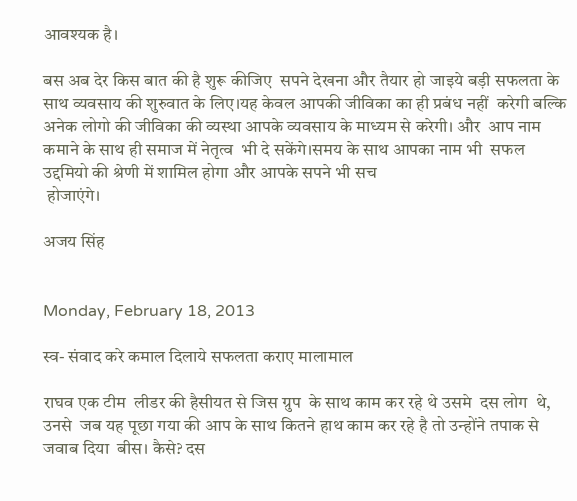आवश्यक है।

बस अब देर किस बात की है शुरू कीजिए  सपने देखना और तैयार हो जाइये बड़ी सफलता के साथ व्यवसाय की शुरुवात के लिए।यह केवल आपकी जीविका का ही प्रबंध नहीं  करेगी बल्कि  अनेक लोगो की जीविका की व्यस्था आपके व्यवसाय के माध्यम से करेगी। और  आप नाम कमाने के साथ ही समाज में नेतृत्व  भी दे सकेंगे।समय के साथ आपका नाम भी  सफल उद्दमियो की श्रेणी में शामिल होगा और आपके सपने भी सच
 होजाएंगे।

अजय सिंह


Monday, February 18, 2013

स्व- संवाद करे कमाल दिलाये सफलता कराए मालामाल

राघव एक टीम  लीडर की हैसीयत से जिस ग्रुप  के साथ काम कर रहे थे उसमे  दस लोग  थे, उनसे  जब यह पूछा गया की आप के साथ कितने हाथ काम कर रहे है तो उन्होंने तपाक से जवाब दिया  बीस। कैसे? दस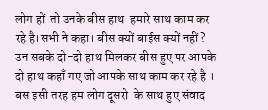लोग हों  तो उनके बीस हाथ  हमारे साथ काम कर रहे है।सभी ने कहा। बीस क्यों बाईस क्यों नहीं? उन सबके दो-दो हाथ मिलकर बीस हुए पर आपके दो हाथ कहाँ गए जो आपके साथ काम कर रहे है । बस इसी तरह हम लोग दूसरो  के साथ हुए संवाद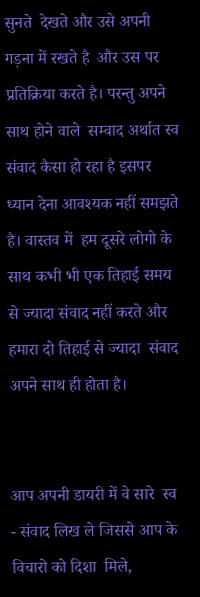सुनते  देखते और उसे अपनी गड़ना में रखते है  और उस पर प्रतिक्रिया करते है। परन्तु अपने साथ होने वाले  सम्वाद अर्थात स्व संवाद कैसा हो रहा है इसपर ध्यान देना आवश्यक नहीं समझते है। वास्तव में  हम दूसरे लोगो के साथ कभी भी एक तिहाई समय से ज्यादा संवाद नहीं करते और  हमारा दो तिहाई से ज्यादा  संवाद अपने साथ ही होता है।


आप अपनी डायरी में वे सारे  स्व - संवाद लिख ले जिससे आप के विचारो को दिशा  मिले,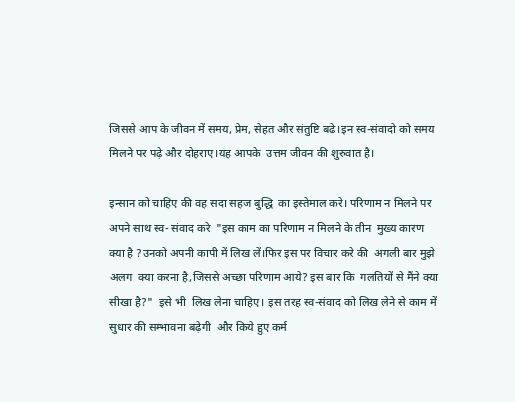जिससे आप के जीवन में समय, प्रेम, सेहत और संतुष्टि बढे।इन स्व-संवादो को समय मिलने पर पढ़े और दोहराए।यह आपके  उत्तम जीवन की शुरुवात है।

इन्सान को चाहिए की वह सदा सहज बुद्धि  का इस्तेमाल करे। परिणाम न मिलने पर अपने साथ स्व- संवाद करे  "इस काम का परिणाम न मिलने के तीन  मुख्य कारण  क्या है ?उनको अपनी कापी में लिख लें।फिर इस पर विचार करे की  अगली बार मुझे अलग  क्या करना है,जिससे अच्छा परिणाम आये? इस बार कि  गलतियों से मैंने क्या सीखा है?"  इसे भी  लिख लेना चाहिए। इस तरह स्व-संवाद को लिख लेने से काम में सुधार की सम्भावना बढ़ेगी  और किये हुए कर्म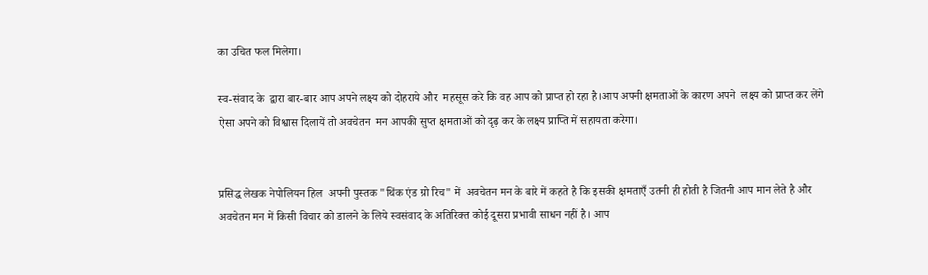का उचित फल मिलेगा।

स्व-संवाद के  द्वारा बार-बार आप अपने लक्ष्य को दोहराये और  महसूस करे कि वह आप को प्राप्त हो रहा है।आप अपनी क्षमताओं के कारण अपने  लक्ष्य को प्राप्त कर लेंगे ऐसा अपने को विश्वास दिलायें तो अवचेतन  मन आपकी सुप्त क्षमताओं को दृढ़ कर के लक्ष्य प्राप्ति में सहायता करेगा।


प्रसिद्ध लेखक नेपोलियन हिल  अपनी पुस्तक "थिंक एंड ग्रो रिच" में  अवचेतन मन के बारे में कहते है कि इसकी क्षमताएँ उतनी ही होती है जितनी आप मान लेते है और अवचेतन मन में किसी विचार को डालने के लिये स्वसंवाद के अतिरिक्त कोई दूसरा प्रभावी साधन नहीं है। आप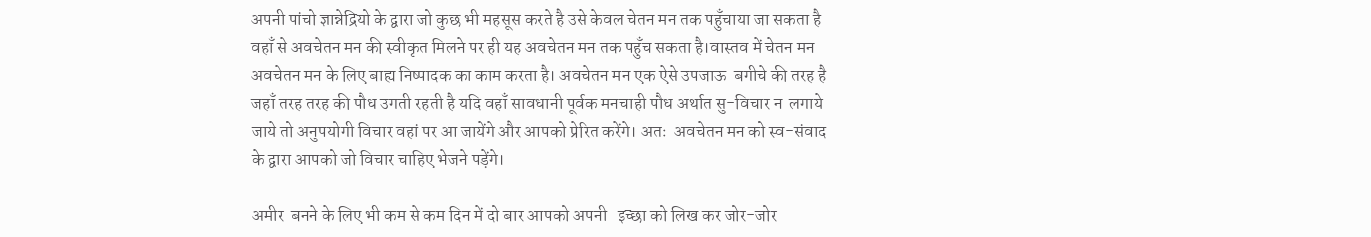अपनी पांचो ज्ञान्नेद्रियो के द्वारा जो कुछ भी महसूस करते है उसे केवल चेतन मन तक पहुँचाया जा सकता है वहाँ से अवचेतन मन की स्वीकृत मिलने पर ही यह अवचेतन मन तक पहुँच सकता है।वास्तव में चेतन मन अवचेतन मन के लिए बाह्य निष्पादक का काम करता है। अवचेतन मन एक ऐसे उपजाऊ  बगीचे की तरह है जहाँ तरह तरह की पौध उगती रहती है यदि वहाँ सावधानी पूर्वक मनचाही पौध अर्थात सु-विचार न  लगाये जाये तो अनुपयोगी विचार वहां पर आ जायेंगे और आपको प्रेरित करेंगे। अतः  अवचेतन मन को स्व-संवाद के द्वारा आपको जो विचार चाहिए भेजने पड़ेंगे।

अमीर  बनने के लिए भी कम से कम दिन में दो बार आपको अपनी   इच्छा को लिख कर जोर-जोर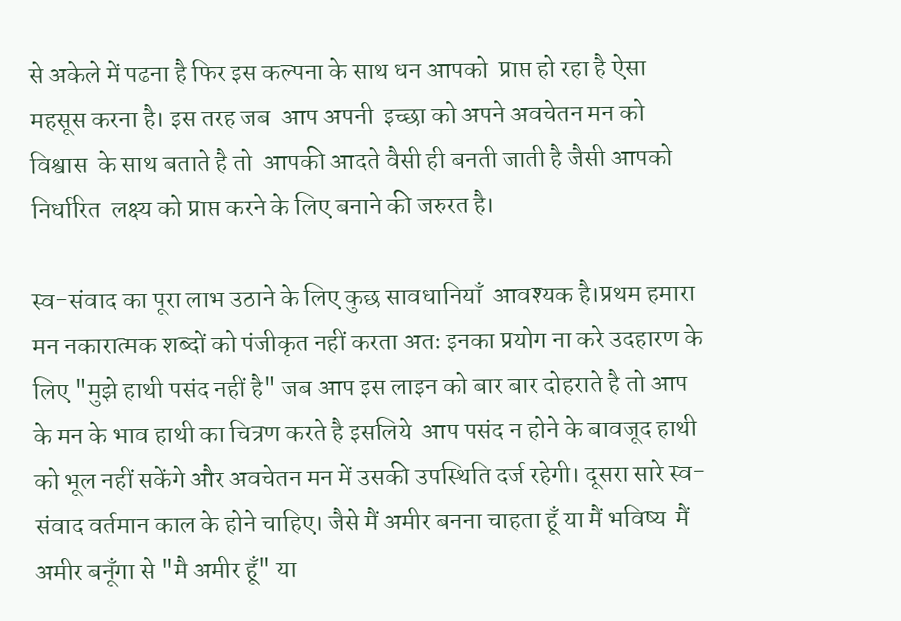से अकेले में पढना है फिर इस कल्पना के साथ धन आपको  प्राप्त हो रहा है ऐसा  महसूस करना है। इस तरह जब  आप अपनी  इच्छा को अपने अवचेतन मन को  विश्वास  के साथ बताते है तो  आपकी आदते वैसी ही बनती जाती है जैसी आपको निर्धारित  लक्ष्य को प्राप्त करने के लिए बनाने की जरुरत है।

स्व-संवाद का पूरा लाभ उठाने के लिए कुछ सावधानियाँ  आवश्यक है।प्रथम हमारा मन नकारात्मक शब्दों को पंजीकृत नहीं करता अतः इनका प्रयोग ना करे उदहारण के लिए "मुझे हाथी पसंद नहीं है" जब आप इस लाइन को बार बार दोहराते है तो आप के मन के भाव हाथी का चित्रण करते है इसलिये  आप पसंद न होने के बावजूद हाथी को भूल नहीं सकेंगे और अवचेतन मन में उसकी उपस्थिति दर्ज रहेगी। दूसरा सारे स्व-संवाद वर्तमान काल के होने चाहिए। जैसे मैं अमीर बनना चाहता हूँ या मैं भविष्य  मैं अमीर बनूँगा से "मै अमीर हूँ" या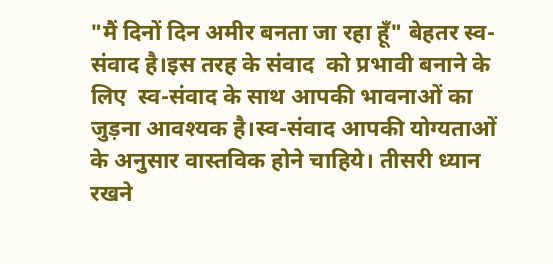"मैं दिनों दिन अमीर बनता जा रहा हूँ" बेहतर स्व-संवाद है।इस तरह के संवाद  को प्रभावी बनाने के लिए  स्व-संवाद के साथ आपकी भावनाओं का जुड़ना आवश्यक है।स्व-संवाद आपकी योग्यताओं के अनुसार वास्तविक होने चाहिये। तीसरी ध्यान रखने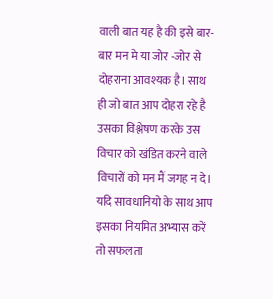वाली बात यह है की इसे बार-बार मन मे या जोर -जोर से दोहराना आवश्यक है। साथ ही जो बात आप दोहरा रहे है उसका विश्लेषण करके उस विचार को खंडित करने वाले विचारों को मन मैं जगह न दे। यदि सावधानियो के साथ आप इसका नियमित अभ्यास करें तो सफलता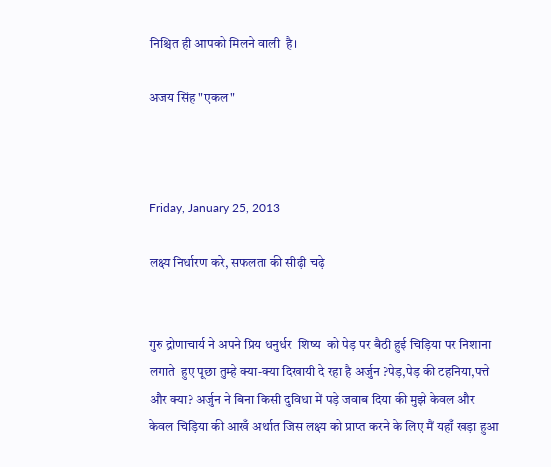निश्चित ही आपको मिलने वाली  है।

अजय सिंह "एकल"



Friday, January 25, 2013

लक्ष्य निर्धारण करे, सफलता की सीढ़ी चढ़े


गुरु द्रोणाचार्य ने अपने प्रिय धनुर्धर  शिष्य  को पेड़ पर बैठी हुई चिड़िया पर निशाना लगाते  हुए पूछा तुम्हे क्या-क्या दिखायी दे रहा है अर्जुन ?पेड़,पेड़ की टहनिया,पत्ते और क्या? अर्जुन ने बिना किसी दुविधा में पड़े जवाब दिया की मुझे केवल और केवल चिड़िया की आखँ अर्थात जिस लक्ष्य को प्राप्त करने के लिए मैं यहाँ खड़ा हुआ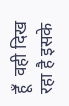हूँ  वही दिख रहा है इसके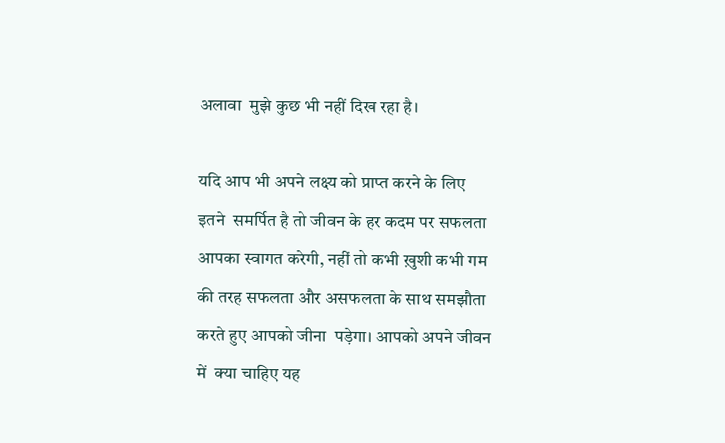अलावा  मुझे कुछ भी नहीं दिख रहा है।

यदि आप भी अपने लक्ष्य को प्राप्त करने के लिए इतने  समर्पित है तो जीवन के हर कदम पर सफलता आपका स्वागत करेगी, नहीं तो कभी ख़ुशी कभी गम की तरह सफलता और असफलता के साथ समझौता करते हुए आपको जीना  पड़ेगा। आपको अपने जीवन में  क्या चाहिए यह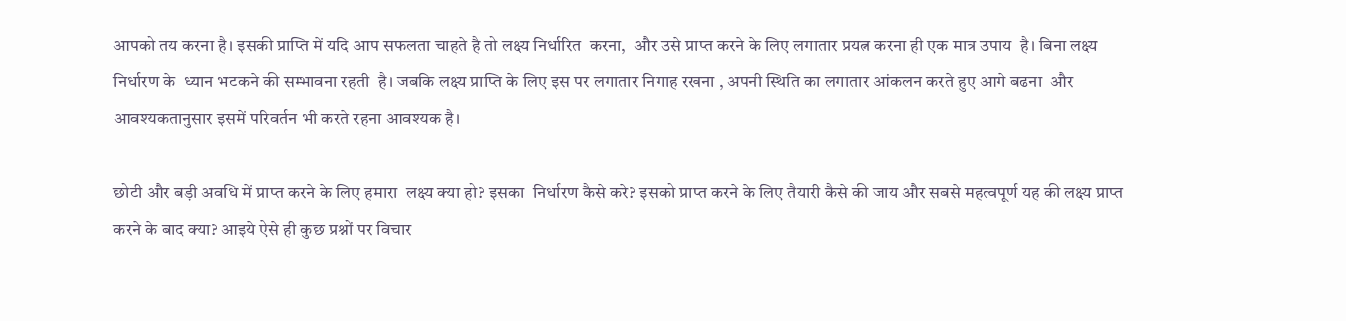आपको तय करना है। इसकी प्राप्ति में यदि आप सफलता चाहते है तो लक्ष्य निर्धारित  करना,  और उसे प्राप्त करने के लिए लगातार प्रयत्न करना ही एक मात्र उपाय  है। बिना लक्ष्य निर्धारण के  ध्यान भटकने की सम्भावना रहती  है। जबकि लक्ष्य प्राप्ति के लिए इस पर लगातार निगाह रखना , अपनी स्थिति का लगातार आंकलन करते हुए आगे बढना  और आवश्यकतानुसार इसमें परिवर्तन भी करते रहना आवश्यक है।

छोटी और बड़ी अवधि में प्राप्त करने के लिए हमारा  लक्ष्य क्या हो? इसका  निर्धारण कैसे करे? इसको प्राप्त करने के लिए तैयारी कैसे की जाय और सबसे महत्वपूर्ण यह की लक्ष्य प्राप्त करने के बाद क्या? आइये ऐसे ही कुछ प्रश्नों पर विचार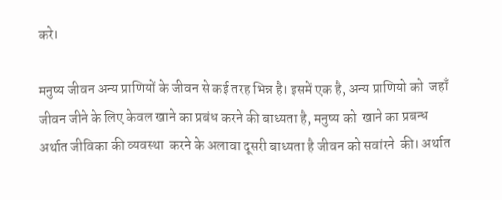करे।

मनुष्य जीवन अन्य प्राणियों के जीवन से कई तरह भिन्न है। इसमें एक है, अन्य प्राणियो को  जहाँ जीवन जीने के लिए केवल खाने का प्रबंध करने की बाध्यता है, मनुष्य को  खाने का प्रबन्ध  अर्थात जीविका की व्यवस्था  करने के अलावा दूसरी बाध्यता है जीवन को सवांरने  की। अर्थात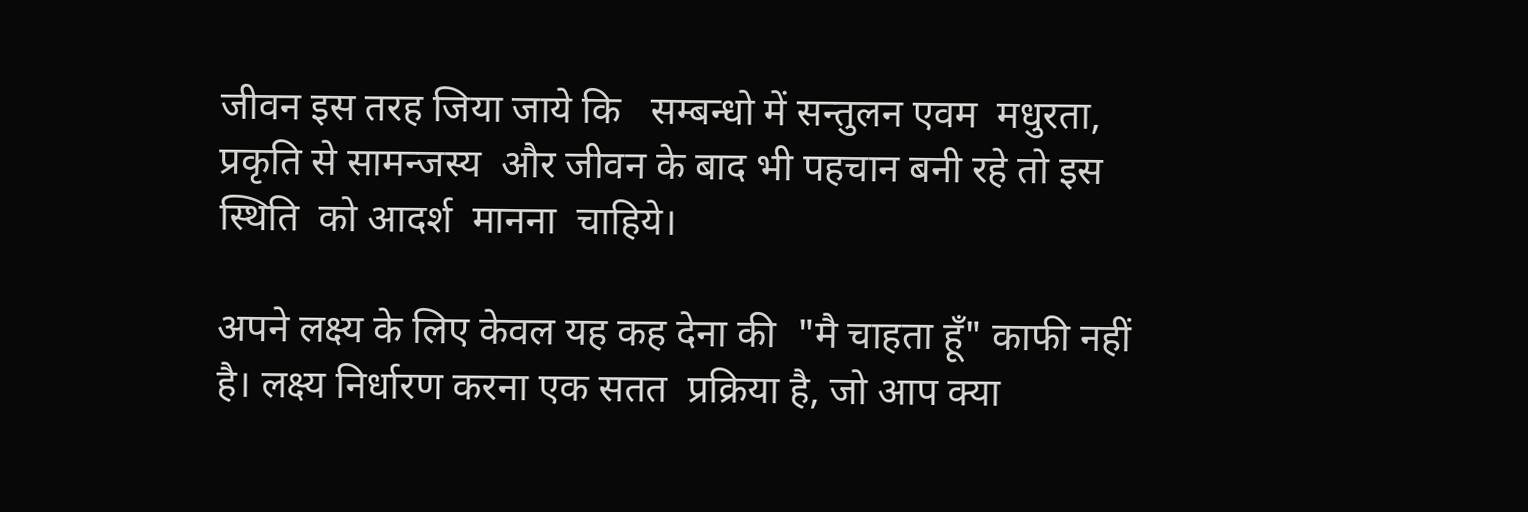जीवन इस तरह जिया जाये कि   सम्बन्धो में सन्तुलन एवम  मधुरता, प्रकृति से सामन्जस्य  और जीवन के बाद भी पहचान बनी रहे तो इस   स्थिति  को आदर्श  मानना  चाहिये।

अपने लक्ष्य के लिए केवल यह कह देना की  "मै चाहता हूँ" काफी नहीं है। लक्ष्य निर्धारण करना एक सतत  प्रक्रिया है, जो आप क्या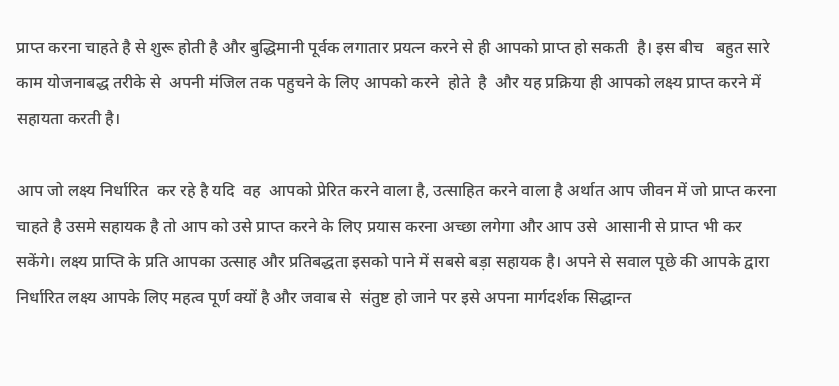प्राप्त करना चाहते है से शुरू होती है और बुद्धिमानी पूर्वक लगातार प्रयत्न करने से ही आपको प्राप्त हो सकती  है। इस बीच   बहुत सारे  काम योजनाबद्ध तरीके से  अपनी मंजिल तक पहुचने के लिए आपको करने  होते  है  और यह प्रक्रिया ही आपको लक्ष्य प्राप्त करने में सहायता करती है।

आप जो लक्ष्य निर्धारित  कर रहे है यदि  वह  आपको प्रेरित करने वाला है, उत्साहित करने वाला है अर्थात आप जीवन में जो प्राप्त करना चाहते है उसमे सहायक है तो आप को उसे प्राप्त करने के लिए प्रयास करना अच्छा लगेगा और आप उसे  आसानी से प्राप्त भी कर सकेंगे। लक्ष्य प्राप्ति के प्रति आपका उत्साह और प्रतिबद्धता इसको पाने में सबसे बड़ा सहायक है। अपने से सवाल पूछे की आपके द्वारा निर्धारित लक्ष्य आपके लिए महत्व पूर्ण क्यों है और जवाब से  संतुष्ट हो जाने पर इसे अपना मार्गदर्शक सिद्धान्त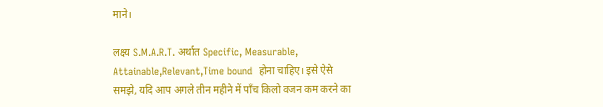माने।

लक्ष्य S.M.A.R.T. अर्थात Specific, Measurable, Attainable,Relevant,Time bound  होना चाहिए। इसे ऐसे समझे, यदि आप अगले तीन महीने में पाँच किलो वजन कम करने का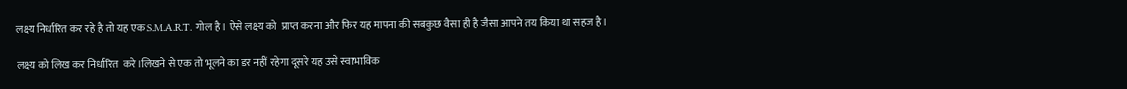लक्ष्य निर्धारित कर रहे है तो यह एक S.M.A.R.T. गोल है। ऐसे लक्ष्य को  प्राप्त करना और फिर यह मापना की सबकुछ वैसा ही है जैसा आपने तय किया था सहज है।

लक्ष्य को लिख कर निर्धारित  करे।लिखने से एक तो भूलने का डर नहीं रहेगा दूसरे यह उसे स्वाभाविक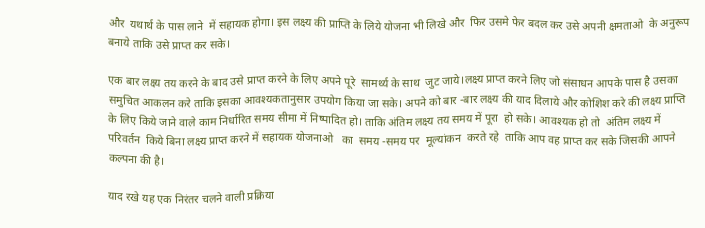और  यथार्थ के पास लाने  में सहायक होगा। इस लक्ष्य की प्राप्ति के लिये योजना भी लिखे और  फिर उसमे फेर बदल कर उसे अपनी क्षमताओ  के अनुरूप  बनाये ताकि उसे प्राप्त कर सके।

एक बार लक्ष्य तय करने के बाद उसे प्राप्त करने के लिए अपने पूरे  सामर्थ्य के साथ  जुट जाये।लक्ष्य प्राप्त करने लिए जो संसाधन आपके पास है उसका समुचित आकलन करे ताकि इसका आवश्यकतानुसार उपयोग किया जा सके। अपने को बार -बार लक्ष्य की याद दिलाये और कोशिश करे की लक्ष्य प्राप्ति  के लिए किये जाने वाले काम निर्धारित समय सीमा में निष्पादित हो। ताकि अंतिम लक्ष्य तय समय में पूरा  हो सके। आवश्यक हो तो  अंतिम लक्ष्य में परिवर्तन  किये बिना लक्ष्य प्राप्त करने में सहायक योजनाओ   का  समय -समय पर  मूल्यांकन  करते रहे  ताकि आप वह प्राप्त कर सके जिसकी आपने कल्पना की है।

याद रखे यह एक निरंतर चलने वाली प्रक्रिया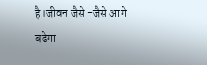है।जीवन जैसे -जैसे आगे बढेगा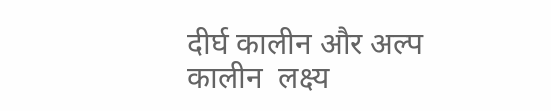दीर्घ कालीन और अल्प कालीन  लक्ष्य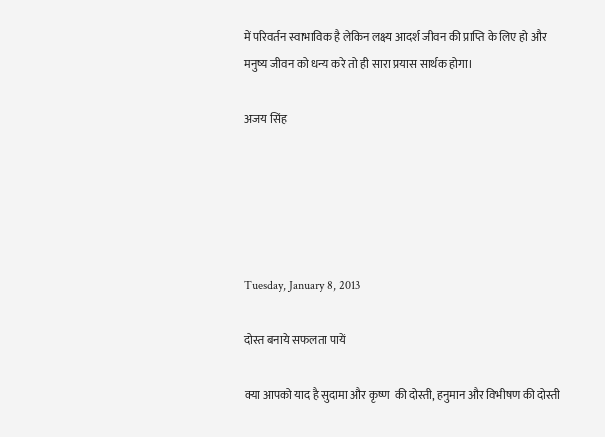में परिवर्तन स्वाभाविक है लेकिन लक्ष्य आदर्श जीवन की प्राप्ति के लिए हो और मनुष्य जीवन को धन्य करे तो ही सारा प्रयास सार्थक होगा।

अजय सिंह





Tuesday, January 8, 2013

दोस्त बनाये सफलता पायें

क्या आपको याद है सुदामा और कृष्ण  की दोस्ती, हनुमान और विभीषण की दोस्ती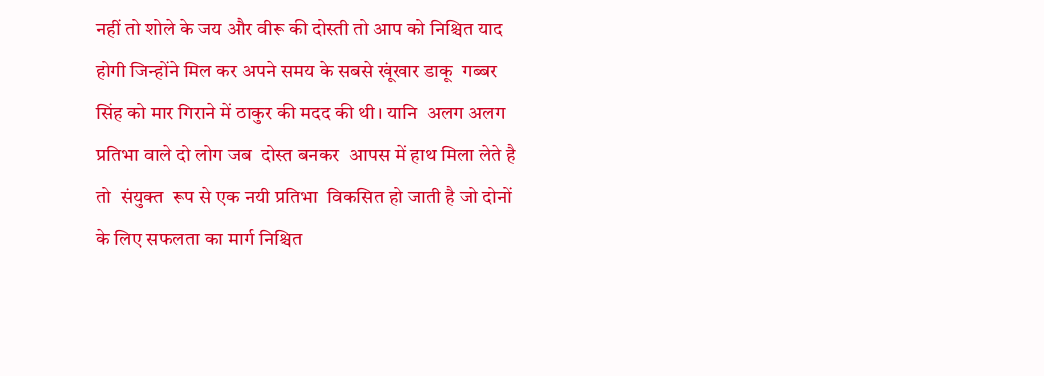नहीं तो शोले के जय और वीरू की दोस्ती तो आप को निश्चित याद होगी जिन्होंने मिल कर अपने समय के सबसे खूंखार डाकू  गब्बर सिंह को मार गिराने में ठाकुर की मदद की थी। यानि  अलग अलग प्रतिभा वाले दो लोग जब  दोस्त बनकर  आपस में हाथ मिला लेते है तो  संयुक्त  रूप से एक नयी प्रतिभा  विकसित हो जाती है जो दोनों के लिए सफलता का मार्ग निश्चित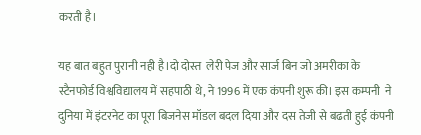करती है।

यह बात बहुत पुरानी नही है।दो दोस्त  लेरी पेज और सार्ज बिन जो अमरीका के  स्टैनफोर्ड विश्वविद्यालय में सहपाठी थे, ने 1996 में एक कंपनी शुरू की। इस कम्पनी  ने  दुनिया में इंटरनेट का पूरा बिजनेस मॉडल बदल दिया और दस तेजी से बढती हुई कंपनी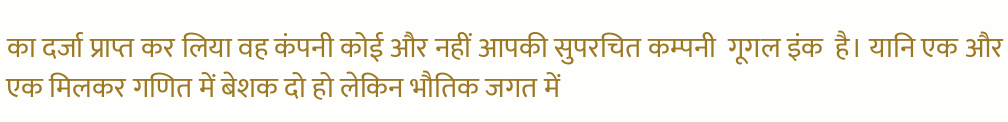का दर्जा प्राप्त कर लिया वह कंपनी कोई और नहीं आपकी सुपरचित कम्पनी  गूगल इंक  है। यानि एक और एक मिलकर गणित में बेशक दो हो लेकिन भौतिक जगत में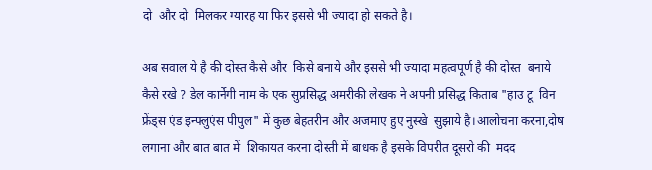दो  और दो  मिलकर ग्यारह या फिर इससे भी ज्यादा हो सकते है।

अब सवाल ये है की दोस्त कैसे और  किसे बनाये और इससे भी ज्यादा महत्वपूर्ण है की दोस्त  बनाये कैसे रखे ? डेल कार्नेगी नाम के एक सुप्रसिद्ध अमरीकी लेखक ने अपनी प्रसिद्ध किताब "हाउ टू  विन  फ्रेंड्स एंड इन्फ्लुएंस पीपुल" में कुछ बेहतरीन और अजमाए हुए नुस्खे  सुझाये है।आलोचना करना,दोष लगाना और बात बात में  शिकायत करना दोस्ती में बाधक है इसके विपरीत दूसरो की  मदद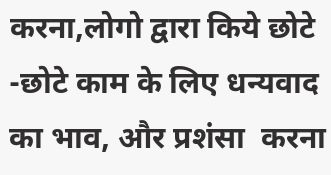करना,लोगो द्वारा किये छोटे -छोटे काम के लिए धन्यवाद का भाव, और प्रशंसा  करना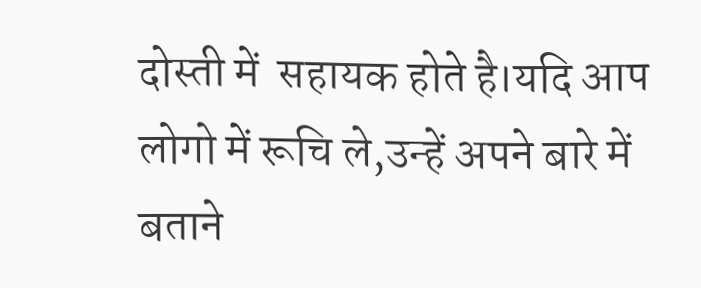दोस्ती में  सहायक होते है।यदि आप लोगो में रूचि ले,उन्हें अपने बारे में बताने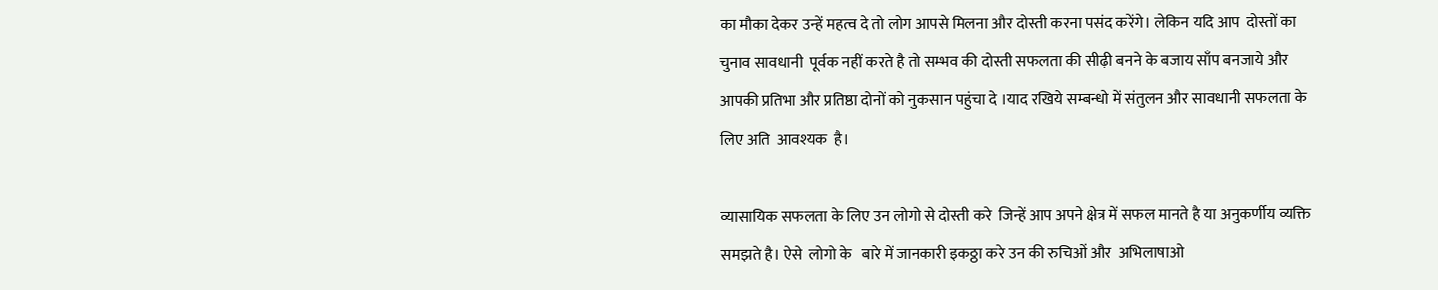का मौका देकर उन्हें महत्व दे तो लोग आपसे मिलना और दोस्ती करना पसंद करेंगे। लेकिन यदि आप  दोस्तों का चुनाव सावधानी  पूर्वक नहीं करते है तो सम्भव की दोस्ती सफलता की सीढ़ी बनने के बजाय साँप बनजाये और आपकी प्रतिभा और प्रतिष्ठा दोनों को नुकसान पहुंचा दे ।याद रखिये सम्बन्धो में संतुलन और सावधानी सफलता के लिए अति  आवश्यक  है।

व्यासायिक सफलता के लिए उन लोगो से दोस्ती करे  जिन्हें आप अपने क्षेत्र में सफल मानते है या अनुकर्णीय व्यक्ति समझते है। ऐसे  लोगो के   बारे में जानकारी इकठ्ठा करे उन की रुचिओं और  अभिलाषाओ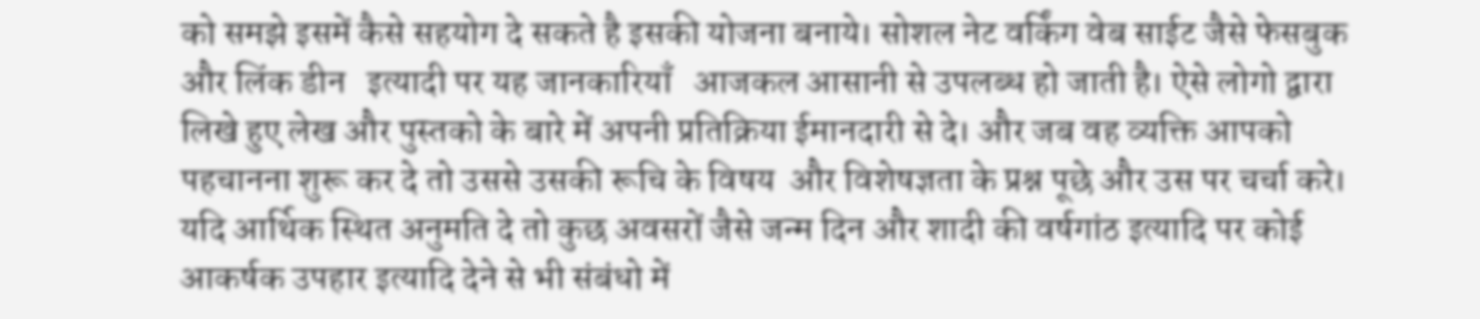को समझे इसमें कैसे सहयोग दे सकते है इसकी योजना बनाये। सोशल नेट वर्किंग वेब साईट जैसे फेसबुक और लिंक डीन   इत्यादी पर यह जानकारियाँ   आजकल आसानी से उपलब्ध हो जाती है। ऐसे लोगो द्वारा  लिखे हुए लेख और पुस्तको के बारे में अपनी प्रतिक्रिया ईमानदारी से दे। और जब वह व्यक्ति आपको पहचानना शुरू कर दे तो उससे उसकी रूचि के विषय  और विशेषज्ञता के प्रश्न पूछे और उस पर चर्चा करे। यदि आर्थिक स्थित अनुमति दे तो कुछ अवसरों जैसे जन्म दिन और शादी की वर्षगांठ इत्यादि पर कोई आकर्षक उपहार इत्यादि देने से भी संबंधो में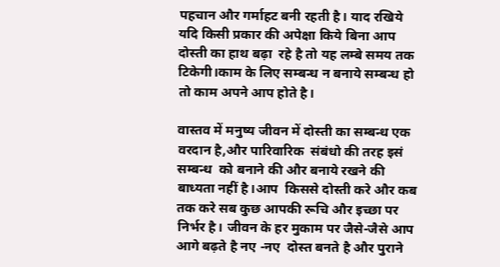पहचान और गर्माहट बनी रहती है। याद रखिये यदि किसी प्रकार की अपेक्षा किये बिना आप दोस्ती का हाथ बढ़ा  रहे है तो यह लम्बे समय तक टिकेगी।काम के लिए सम्बन्ध न बनाये सम्बन्ध हो तो काम अपने आप होते है।

वास्तव में मनुष्य जीवन में दोस्ती का सम्बन्ध एक वरदान है,और पारिवारिक  संबंधो की तरह इसं सम्बन्ध  को बनाने की और बनाये रखने की  बाध्यता नहीं है।आप  किससे दोस्ती करे और कब तक करे सब कुछ आपकी रूचि और इच्छा पर निर्भर है। जीवन के हर मुकाम पर जैसे-जैसे आप आगे बढ़ते है नए -नए  दोस्त बनते है और पुराने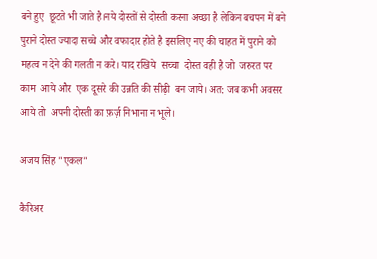बने हुए  छूटते भी जाते है।नये दोस्तों से दोस्ती करना अच्छा है लेकिन बचपन में बने पुराने दोस्त ज्यादा सच्चे और वफादार होते है इसलिए नए की चाहत में पुराने को महत्व न देने की गलती न करे। याद रखिये  सच्चा  दोस्त वही है जो  जरुरत पर काम  आये और  एक दूसरे की उन्नति की सीढ़ी  बन जाये। अत: जब कभी अवसर आये तो  अपनी दोस्ती का फ़र्ज़ निभाना न भूले।

अजय सिंह "एकल"

कैरिअर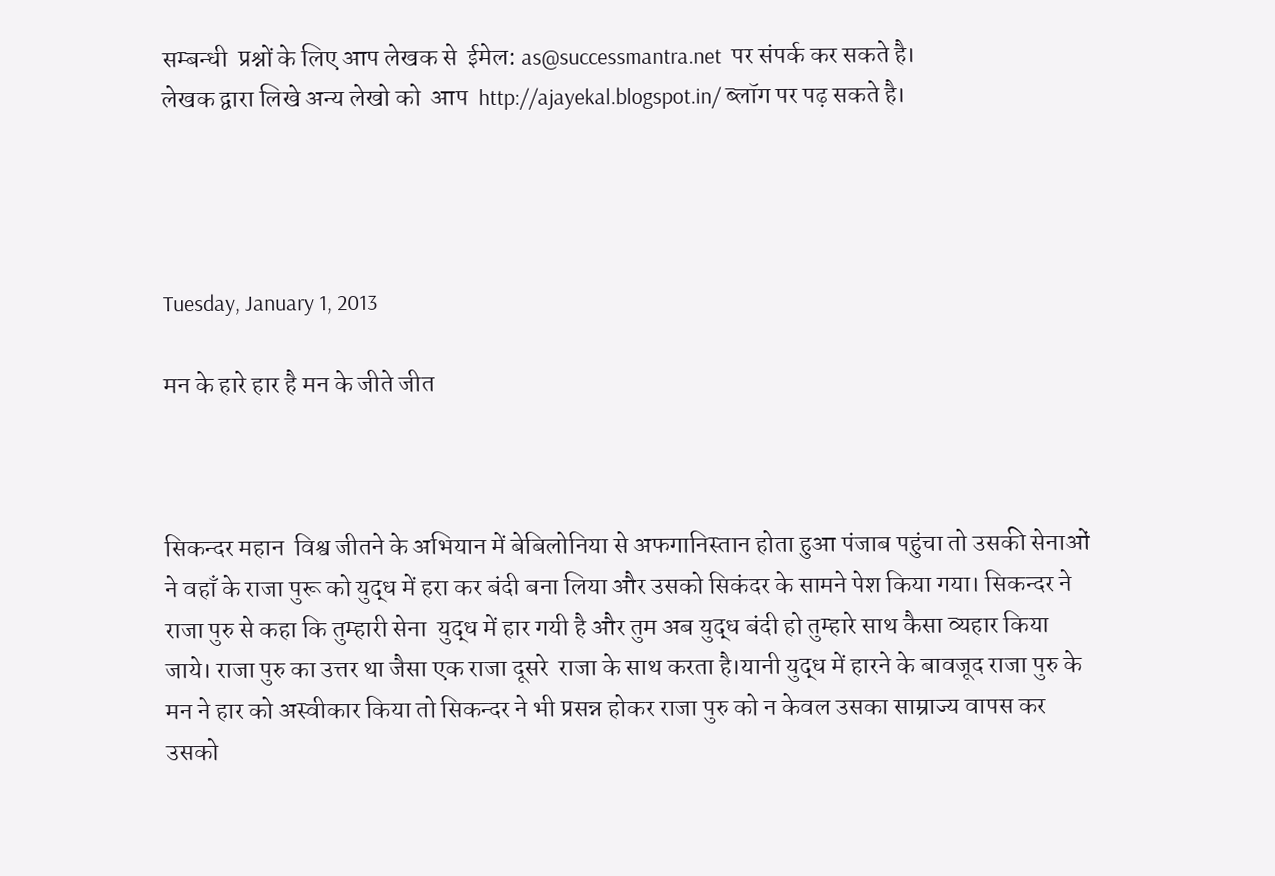सम्बन्धी  प्रश्नों के लिए आप लेखक से  ईमेल: as@successmantra.net  पर संपर्क कर सकते है।
लेखक द्वारा लिखे अन्य लेखो को  आप  http://ajayekal.blogspot.in/ ब्लॉग पर पढ़ सकते है।




Tuesday, January 1, 2013

मन के हारे हार है मन के जीते जीत



सिकन्दर महान  विश्व जीतने के अभियान में बेबिलोनिया से अफगानिस्तान होता हुआ पंजाब पहुंचा तो उसकी सेनाओं ने वहाँ के राजा पुरू को युद्ध में हरा कर बंदी बना लिया और उसको सिकंदर के सामने पेश किया गया। सिकन्दर ने राजा पुरु से कहा कि तुम्हारी सेना  युद्ध में हार गयी है और तुम अब युद्ध बंदी हो तुम्हारे साथ कैसा व्यहार किया जाये। राजा पुरु का उत्तर था जैसा एक राजा दूसरे  राजा के साथ करता है।यानी युद्ध में हारने के बावजूद राजा पुरु के मन ने हार को अस्वीकार किया तो सिकन्दर ने भी प्रसन्न होकर राजा पुरु को न केवल उसका साम्राज्य वापस कर उसको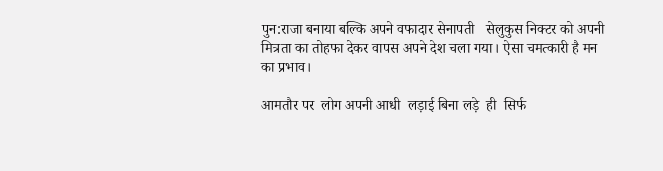पुन:राजा बनाया बल्कि अपने वफादार सेनापती   सेलुकुस निक्टर को अपनी मित्रता का तोहफा देकर वापस अपने देश चला गया। ऐसा चमत्कारी है मन का प्रभाव।

आमतौर पर  लोग अपनी आधी  लड़ाई बिना लड़े  ही  सिर्फ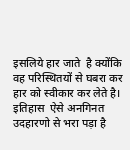इसलिये हार जाते  है क्योंकि वह परिस्थितयों से घबरा कर हार को स्वीकार कर लेते है। इतिहास  ऐसे अनगिनत उदहारणो से भरा पड़ा है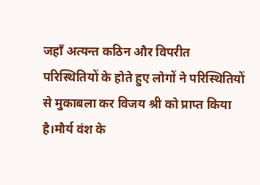जहाँ अत्यन्त कठिन और विपरीत परिस्थितियों के होते हुए लोगों ने परिस्थितियों से मुकाबला कर विजय श्री को प्राप्त किया है।मौर्य वंश के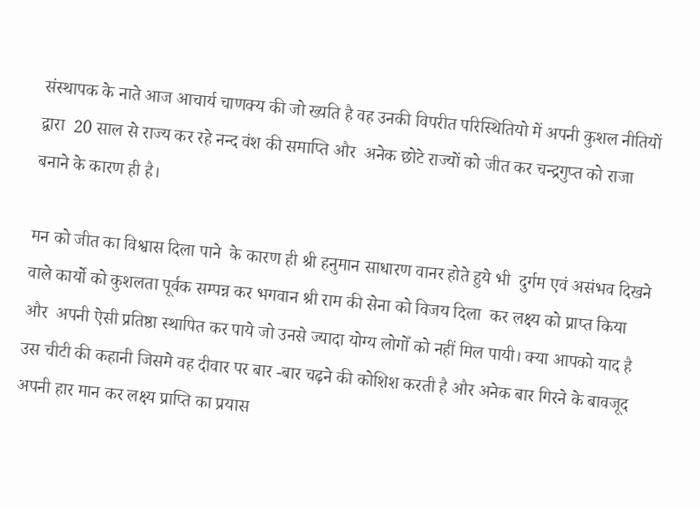संस्थापक के नाते आज आचार्य चाणक्य की जो ख्यति है वह उनकी विपरीत परिस्थितियो में अपनी कुशल नीतियों  द्वारा  20 साल से राज्य कर रहे नन्द वंश की समाप्ति और  अनेक छोटे राज्यों को जीत कर चन्द्रगुप्त को राजा बनाने के कारण ही है।

मन को जीत का विश्वास दिला पाने  के कारण ही श्री हनुमान साधारण वानर होते हुये भी  दुर्गम एवं असंभव दिखने वाले कार्यो को कुशलता पूर्वक सम्पन्न कर भगवान श्री राम की सेना को विजय दिला  कर लक्ष्य को प्राप्त किया और  अपनी ऐसी प्रतिष्ठा स्थापित कर पाये जो उनसे ज्यादा योग्य लोगोँ को नहीं मिल पायी। क्या आपको याद है उस चीटी की कहानी जिसमे वह दीवार पर बार -बार चढ़ने की कोशिश करती है और अनेक बार गिरने के बावजूद अपनी हार मान कर लक्ष्य प्राप्ति का प्रयास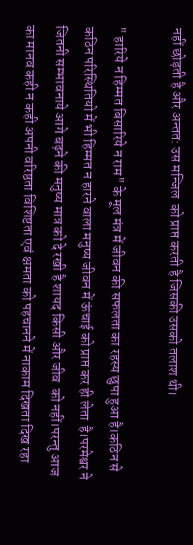नहीं छोड़ती है और अन्तत: उस मन्जिल  को प्राप्त करती है जिसकी उसको तलाश थी।

" हारिये न हिम्मत बिसारिये न राम" के मूल मंत्र में जीवन की सफलता का रहस्य छुपा हुआ है।कठिन से कठिन परिस्थितियो में भी हिम्मत न हारने वाला मनुष्य जीवन में ऊंचाई को प्राप्त कर ही लेता  है।परमेश्वर ने जितनी सम्भावनाये आगे बढ़ने की मनुष्य मात्र को दे रखी है शायद किसी और जीव  को नहीं।परन्तु आज का मानव कही न कही अपनी वरिष्ठता विशिष्टता एवं क्षमता को पहचानने में नाकाम दिखता दिख रहा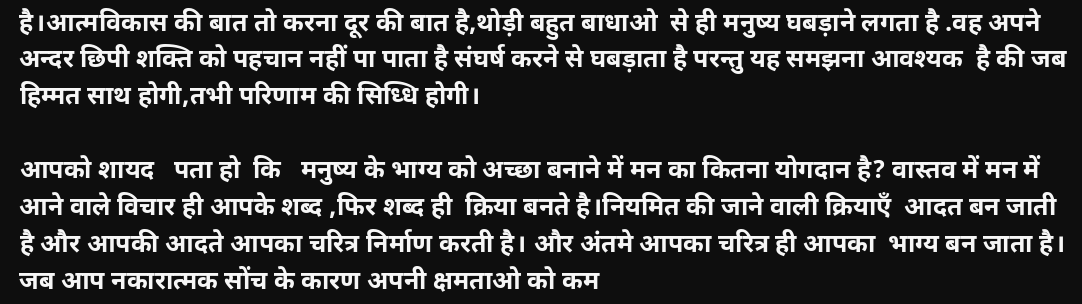है।आत्मविकास की बात तो करना दूर की बात है,थोड़ी बहुत बाधाओ  से ही मनुष्य घबड़ाने लगता है .वह अपने अन्दर छिपी शक्ति को पहचान नहीं पा पाता है संघर्ष करने से घबड़ाता है परन्तु यह समझना आवश्यक  है की जब हिम्मत साथ होगी,तभी परिणाम की सिध्धि होगी।

आपको शायद   पता हो  कि   मनुष्य के भाग्य को अच्छा बनाने में मन का कितना योगदान है? वास्तव में मन में आने वाले विचार ही आपके शब्द ,फिर शब्द ही  क्रिया बनते है।नियमित की जाने वाली क्रियाएँ  आदत बन जाती है और आपकी आदते आपका चरित्र निर्माण करती है। और अंतमे आपका चरित्र ही आपका  भाग्य बन जाता है। जब आप नकारात्मक सोंच के कारण अपनी क्षमताओ को कम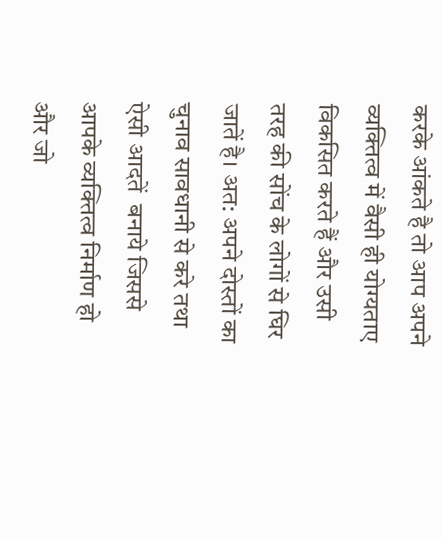करके आंकते है तो आप अपने व्यक्तित्व में वैसी ही योग्यताए विकसित करते हैं और उसी तरह की सोंच के लोगों से घिर जातें है। अत: अपने दोस्तों का चुनाव सावधानी से करे तथा  ऐसी आदतें  बनाये जिससे आपके व्यक्तित्व निर्माण हो और जो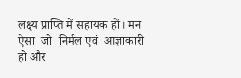लक्ष्य प्राप्ति में सहायक हों। मन ऐसा  जो  निर्मल एवं  आज्ञाकारी हो और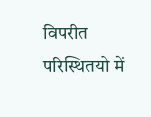विपरीत परिस्थितयो में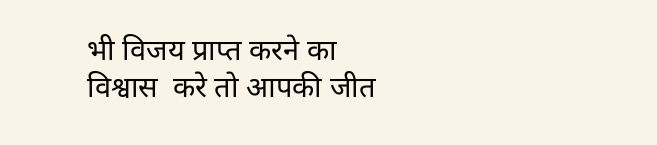भी विजय प्राप्त करने का विश्वास  करे तो आपकी जीत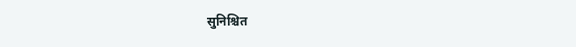सुनिश्चित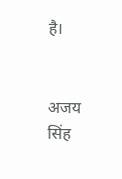है।


अजय सिंह